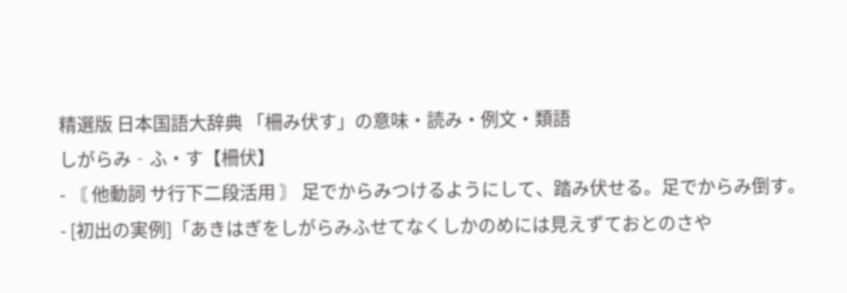精選版 日本国語大辞典 「柵み伏す」の意味・読み・例文・類語
しがらみ‐ふ・す【柵伏】
- 〘 他動詞 サ行下二段活用 〙 足でからみつけるようにして、踏み伏せる。足でからみ倒す。
- [初出の実例]「あきはぎをしがらみふせてなくしかのめには見えずておとのさや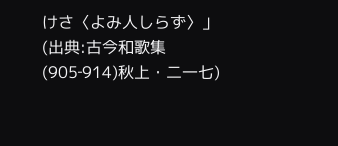けさ〈よみ人しらず〉」(出典:古今和歌集(905‐914)秋上・二一七)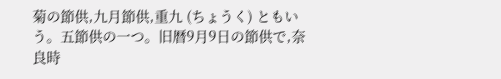菊の節供,九月節供,重九 (ちょうく) ともいう。五節供の一つ。旧暦9月9日の節供で,奈良時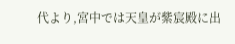代より,宮中では天皇が紫宸殿に出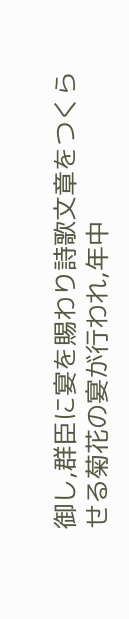御し,群臣に宴を賜わり詩歌文章をつくらせる菊花の宴が行われ,年中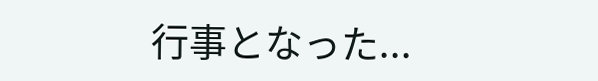行事となった...